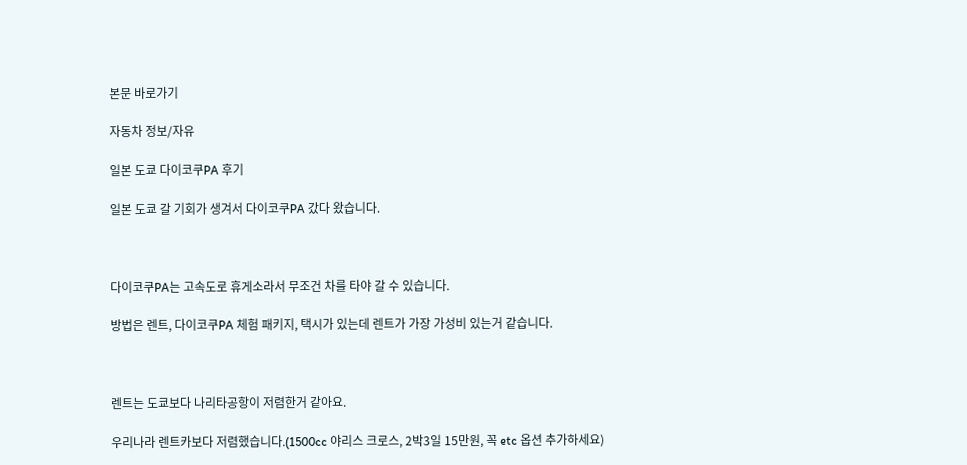본문 바로가기

자동차 정보/자유

일본 도쿄 다이코쿠PA 후기

일본 도쿄 갈 기회가 생겨서 다이코쿠PA 갔다 왔습니다.



다이코쿠PA는 고속도로 휴게소라서 무조건 차를 타야 갈 수 있습니다.

방법은 렌트, 다이코쿠PA 체험 패키지, 택시가 있는데 렌트가 가장 가성비 있는거 같습니다.



렌트는 도쿄보다 나리타공항이 저렴한거 같아요.

우리나라 렌트카보다 저렴했습니다.(1500cc 야리스 크로스, 2박3일 15만원, 꼭 etc 옵션 추가하세요)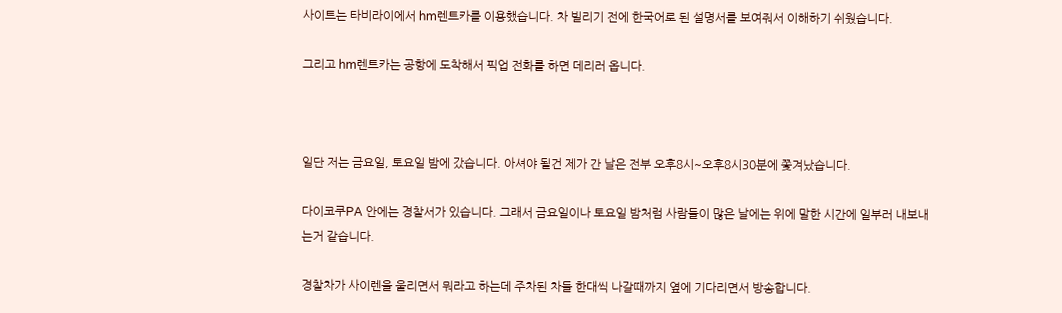사이트는 타비라이에서 hm렌트카를 이용했습니다. 차 빌리기 전에 한국어로 된 설명서를 보여줘서 이해하기 쉬웠습니다.

그리고 hm렌트카는 공항에 도착해서 픽업 전화를 하면 데리러 옵니다.



일단 저는 금요일, 토요일 밤에 갔습니다. 아셔야 될건 제가 간 날은 전부 오후8시~오후8시30분에 쫓겨났습니다.

다이코쿠PA 안에는 경찰서가 있습니다. 그래서 금요일이나 토요일 밤처럼 사람들이 많은 날에는 위에 말한 시간에 일부러 내보내는거 같습니다.

경찰차가 사이렌을 울리면서 뭐라고 하는데 주차된 차들 한대씩 나갈때까지 옆에 기다리면서 방송합니다.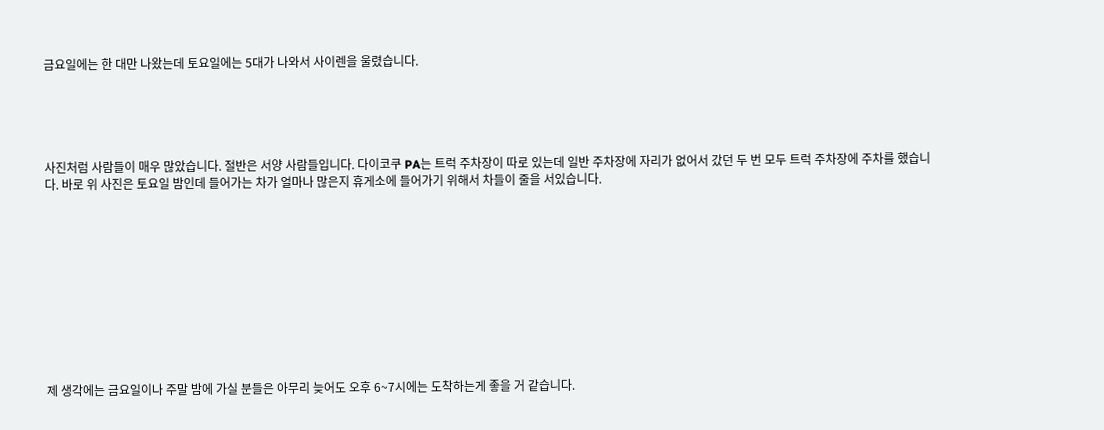금요일에는 한 대만 나왔는데 토요일에는 5대가 나와서 사이렌을 울렸습니다.





사진처럼 사람들이 매우 많았습니다. 절반은 서양 사람들입니다. 다이코쿠 PA는 트럭 주차장이 따로 있는데 일반 주차장에 자리가 없어서 갔던 두 번 모두 트럭 주차장에 주차를 했습니다. 바로 위 사진은 토요일 밤인데 들어가는 차가 얼마나 많은지 휴게소에 들어가기 위해서 차들이 줄을 서있습니다.











제 생각에는 금요일이나 주말 밤에 가실 분들은 아무리 늦어도 오후 6~7시에는 도착하는게 좋을 거 같습니다.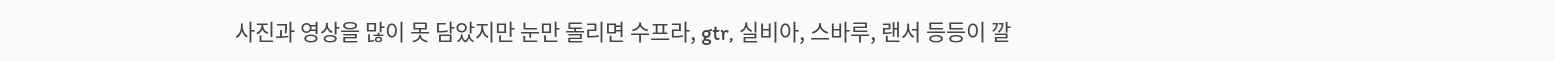사진과 영상을 많이 못 담았지만 눈만 돌리면 수프라, gtr, 실비아, 스바루, 랜서 등등이 깔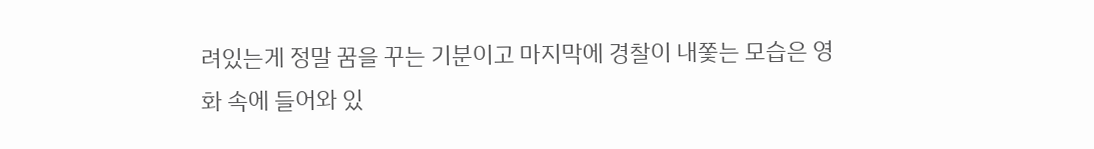려있는게 정말 꿈을 꾸는 기분이고 마지막에 경찰이 내쫓는 모습은 영화 속에 들어와 있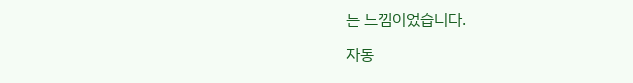는 느낌이었습니다.

자동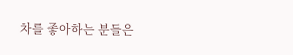차를 좋아하는 분들은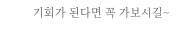기회가 된다면 꼭 가보시길~